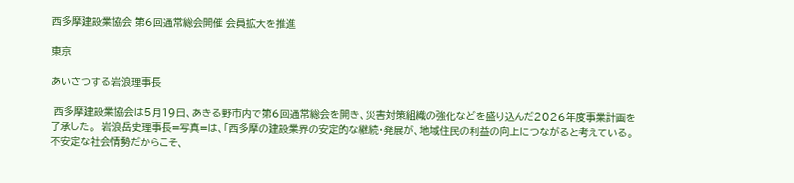西多摩建設業協会 第6回通常総会開催 会員拡大を推進

東京

あいさつする岩浪理事長

 西多摩建設業協会は5月19日、あきる野市内で第6回通常総会を開き、災害対策組織の強化などを盛り込んだ2026年度事業計画を了承した。  岩浪岳史理事長=写真=は、「西多摩の建設業界の安定的な継続・発展が、地域住民の利益の向上につながると考えている。不安定な社会情勢だからこそ、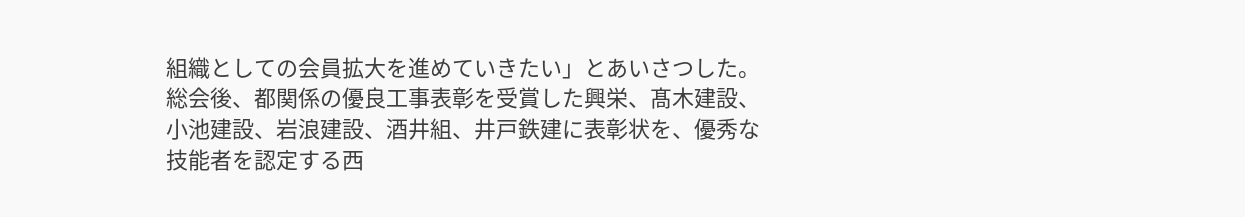組織としての会員拡大を進めていきたい」とあいさつした。  総会後、都関係の優良工事表彰を受賞した興栄、髙木建設、小池建設、岩浪建設、酒井組、井戸鉄建に表彰状を、優秀な技能者を認定する西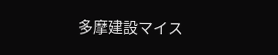多摩建設マイス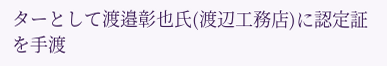ターとして渡邉彰也氏(渡辺工務店)に認定証を手渡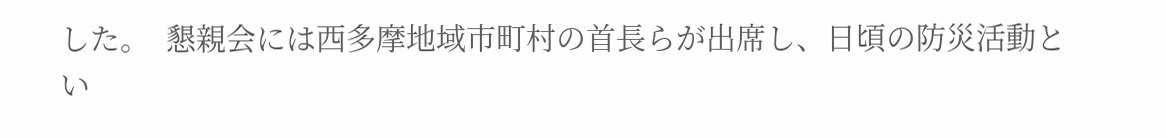した。  懇親会には西多摩地域市町村の首長らが出席し、日頃の防災活動とい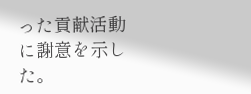った貢献活動に謝意を示した。